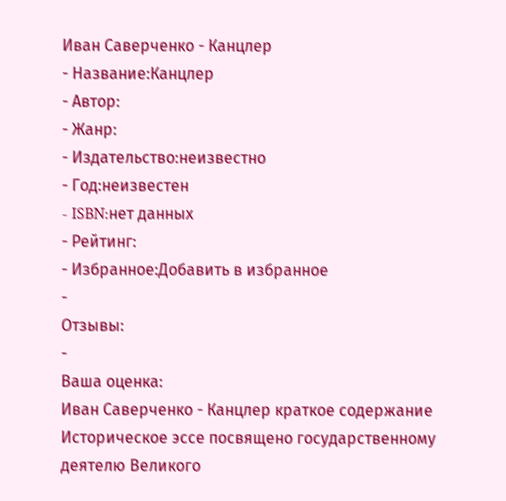Иван Саверченко - Канцлер
- Название:Канцлер
- Автор:
- Жанр:
- Издательство:неизвестно
- Год:неизвестен
- ISBN:нет данных
- Рейтинг:
- Избранное:Добавить в избранное
-
Отзывы:
-
Ваша оценка:
Иван Саверченко - Канцлер краткое содержание
Историческое эссе посвящено государственному деятелю Великого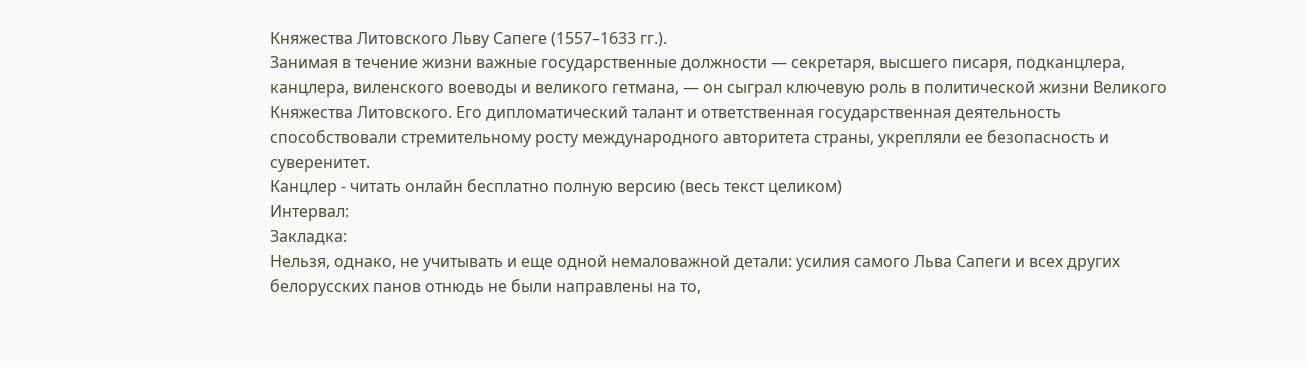Княжества Литовского Льву Сапеге (1557–1633 гг.).
Занимая в течение жизни важные государственные должности — секретаря, высшего писаря, подканцлера, канцлера, виленского воеводы и великого гетмана, — он сыграл ключевую роль в политической жизни Великого Княжества Литовского. Его дипломатический талант и ответственная государственная деятельность способствовали стремительному росту международного авторитета страны, укрепляли ее безопасность и суверенитет.
Канцлер - читать онлайн бесплатно полную версию (весь текст целиком)
Интервал:
Закладка:
Нельзя, однако, не учитывать и еще одной немаловажной детали: усилия самого Льва Сапеги и всех других белорусских панов отнюдь не были направлены на то,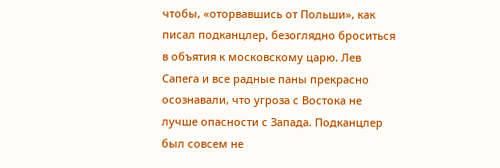чтобы, «оторвавшись от Польши», как писал подканцлер, безоглядно броситься в объятия к московскому царю. Лев Сапега и все радные паны прекрасно осознавали, что угроза с Востока не лучше опасности с Запада. Подканцлер был совсем не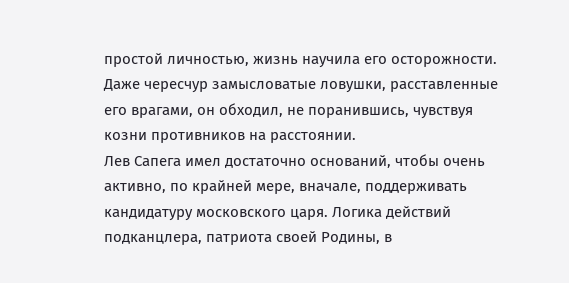простой личностью, жизнь научила его осторожности. Даже чересчур замысловатые ловушки, расставленные его врагами, он обходил, не поранившись, чувствуя козни противников на расстоянии.
Лев Сапега имел достаточно оснований, чтобы очень активно, по крайней мере, вначале, поддерживать кандидатуру московского царя. Логика действий подканцлера, патриота своей Родины, в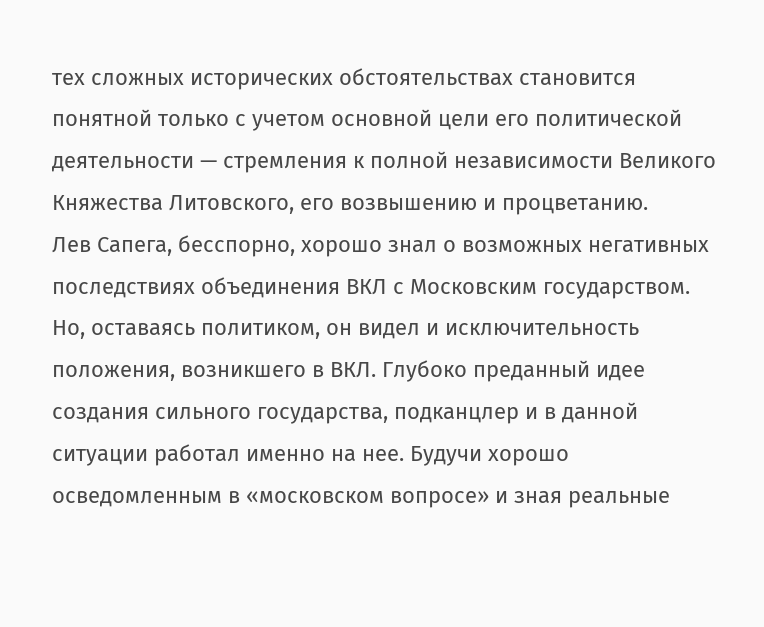тех сложных исторических обстоятельствах становится понятной только с учетом основной цели его политической деятельности — стремления к полной независимости Великого Княжества Литовского, его возвышению и процветанию.
Лев Сапега, бесспорно, хорошо знал о возможных негативных последствиях объединения ВКЛ с Московским государством. Но, оставаясь политиком, он видел и исключительность положения, возникшего в ВКЛ. Глубоко преданный идее создания сильного государства, подканцлер и в данной ситуации работал именно на нее. Будучи хорошо осведомленным в «московском вопросе» и зная реальные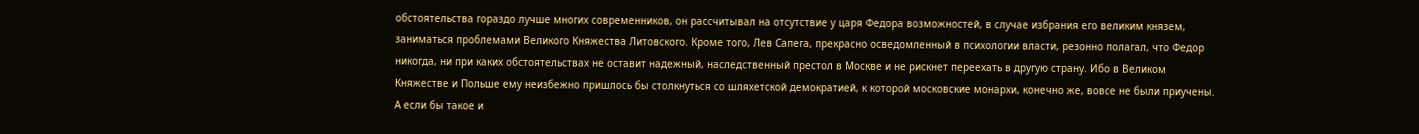обстоятельства гораздо лучше многих современников, он рассчитывал на отсутствие у царя Федора возможностей, в случае избрания его великим князем, заниматься проблемами Великого Княжества Литовского. Кроме того, Лев Сапега, прекрасно осведомленный в психологии власти, резонно полагал, что Федор никогда, ни при каких обстоятельствах не оставит надежный, наследственный престол в Москве и не рискнет переехать в другую страну. Ибо в Великом Княжестве и Польше ему неизбежно пришлось бы столкнуться со шляхетской демократией, к которой московские монархи, конечно же, вовсе не были приучены. А если бы такое и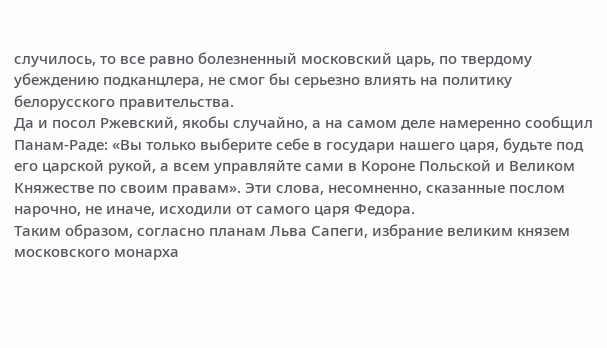случилось, то все равно болезненный московский царь, по твердому убеждению подканцлера, не смог бы серьезно влиять на политику белорусского правительства.
Да и посол Ржевский, якобы случайно, а на самом деле намеренно сообщил Панам-Раде: «Вы только выберите себе в государи нашего царя, будьте под его царской рукой, а всем управляйте сами в Короне Польской и Великом Княжестве по своим правам». Эти слова, несомненно, сказанные послом нарочно, не иначе, исходили от самого царя Федора.
Таким образом, согласно планам Льва Сапеги, избрание великим князем московского монарха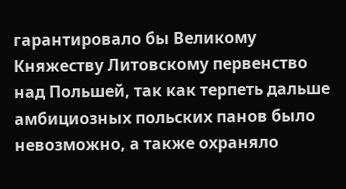гарантировало бы Великому Княжеству Литовскому первенство над Польшей, так как терпеть дальше амбициозных польских панов было невозможно, а также охраняло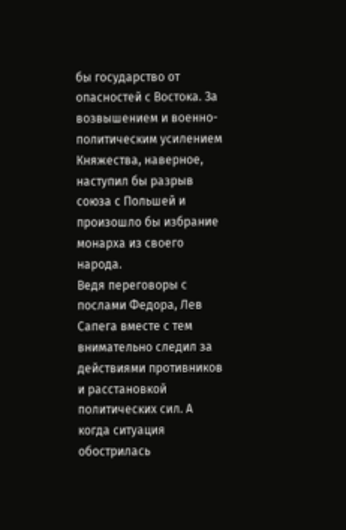бы государство от опасностей с Востока. За возвышением и военно-политическим усилением Княжества, наверное, наступил бы разрыв союза с Польшей и произошло бы избрание монарха из своего народа.
Ведя переговоры с послами Федора, Лев Сапега вместе с тем внимательно следил за действиями противников и расстановкой политических сил. А когда ситуация обострилась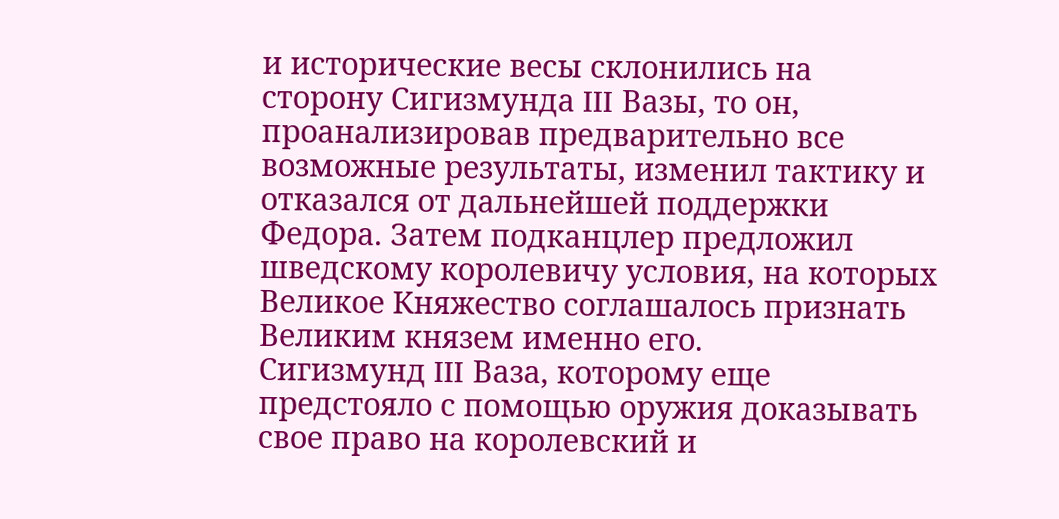и исторические весы склонились на сторону Сигизмунда III Вазы, то он, проанализировав предварительно все возможные результаты, изменил тактику и отказался от дальнейшей поддержки Федора. Затем подканцлер предложил шведскому королевичу условия, на которых Великое Княжество соглашалось признать Великим князем именно его.
Сигизмунд III Ваза, которому еще предстояло с помощью оружия доказывать свое право на королевский и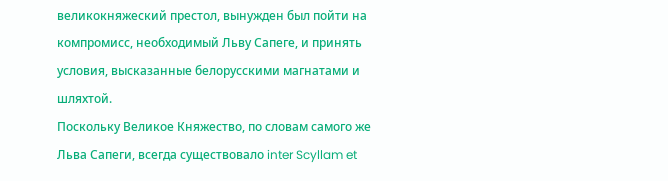великокняжеский престол, вынужден был пойти на компромисс, необходимый Льву Сапеге, и принять условия, высказанные белорусскими магнатами и шляхтой.
Поскольку Великое Княжество, по словам самого же Льва Сапеги, всегда существовало inter Scyllam et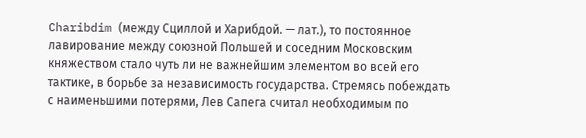Charibdim (между Сциллой и Харибдой. — лат.), то постоянное лавирование между союзной Польшей и соседним Московским княжеством стало чуть ли не важнейшим элементом во всей его тактике, в борьбе за независимость государства. Стремясь побеждать с наименьшими потерями, Лев Сапега считал необходимым по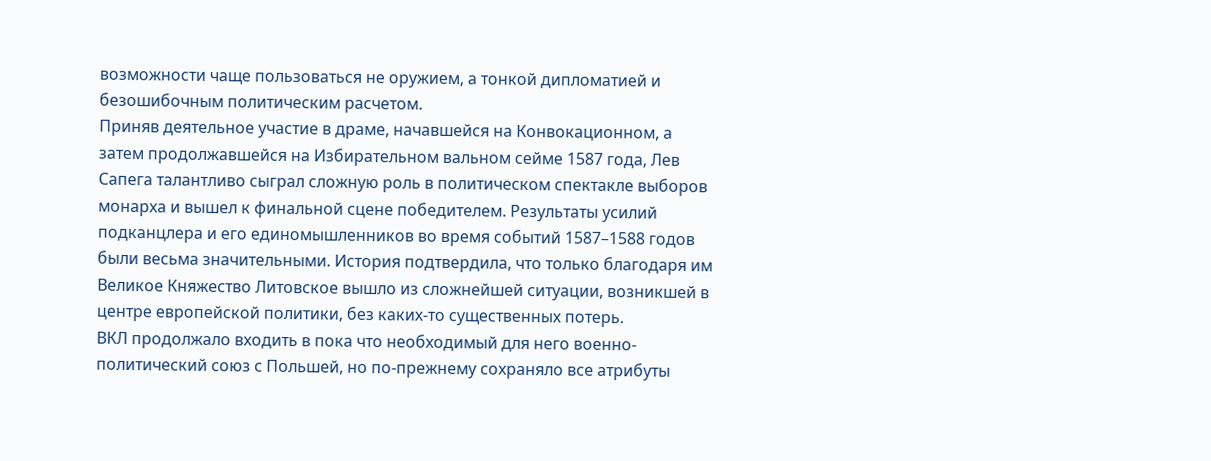возможности чаще пользоваться не оружием, а тонкой дипломатией и безошибочным политическим расчетом.
Приняв деятельное участие в драме, начавшейся на Конвокационном, а затем продолжавшейся на Избирательном вальном сейме 1587 года, Лев Сапега талантливо сыграл сложную роль в политическом спектакле выборов монарха и вышел к финальной сцене победителем. Результаты усилий подканцлера и его единомышленников во время событий 1587–1588 годов были весьма значительными. История подтвердила, что только благодаря им Великое Княжество Литовское вышло из сложнейшей ситуации, возникшей в центре европейской политики, без каких-то существенных потерь.
ВКЛ продолжало входить в пока что необходимый для него военно-политический союз с Польшей, но по-прежнему сохраняло все атрибуты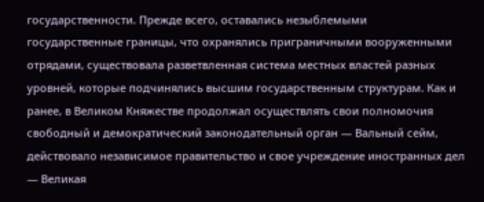государственности. Прежде всего, оставались незыблемыми государственные границы, что охранялись приграничными вооруженными отрядами, существовала разветвленная система местных властей разных уровней, которые подчинялись высшим государственным структурам. Как и ранее, в Великом Княжестве продолжал осуществлять свои полномочия свободный и демократический законодательный орган — Вальный сейм, действовало независимое правительство и свое учреждение иностранных дел — Великая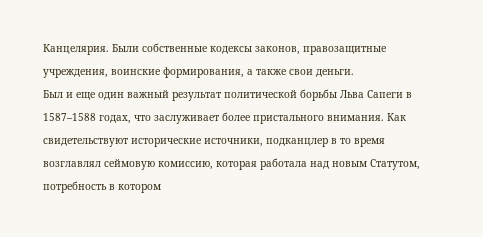Канцелярия. Были собственные кодексы законов, правозащитные учреждения, воинские формирования, а также свои деньги.
Был и еще один важный результат политической борьбы Льва Сапеги в 1587–1588 годах, что заслуживает более пристального внимания. Как свидетельствуют исторические источники, подканцлер в то время возглавлял сеймовую комиссию, которая работала над новым Статутом, потребность в котором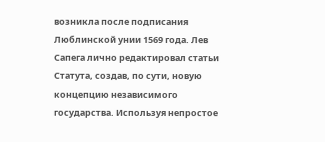возникла после подписания Люблинской унии 1569 года. Лев Сапега лично редактировал статьи Статута, создав, по сути, новую концепцию независимого государства. Используя непростое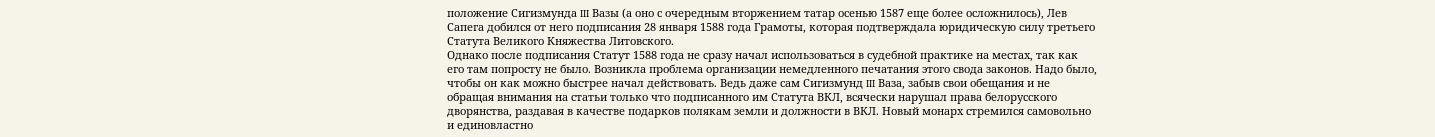положение Сигизмунда III Вазы (а оно с очередным вторжением татар осенью 1587 еще более осложнилось), Лев Сапега добился от него подписания 28 января 1588 года Грамоты, которая подтверждала юридическую силу третьего Статута Великого Княжества Литовского.
Однако после подписания Статут 1588 года не сразу начал использоваться в судебной практике на местах, так как его там попросту не было. Возникла проблема организации немедленного печатания этого свода законов. Надо было, чтобы он как можно быстрее начал действовать. Ведь даже сам Сигизмунд III Ваза, забыв свои обещания и не обращая внимания на статьи только что подписанного им Статута ВКЛ, всячески нарушал права белорусского дворянства, раздавая в качестве подарков полякам земли и должности в ВКЛ. Новый монарх стремился самовольно и единовластно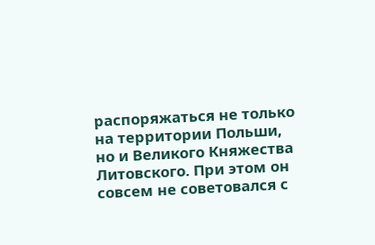распоряжаться не только на территории Польши, но и Великого Княжества Литовского. При этом он совсем не советовался с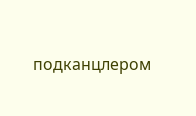подканцлером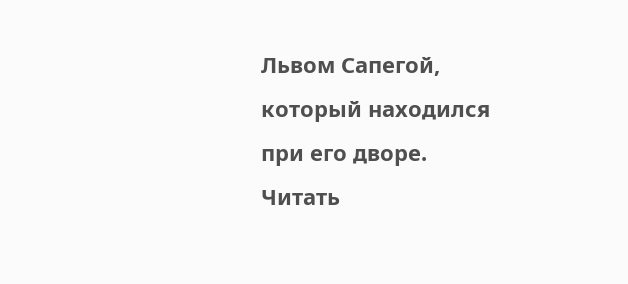Львом Сапегой, который находился при его дворе.
Читать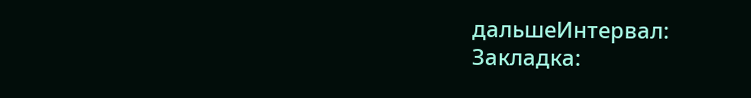дальшеИнтервал:
Закладка: